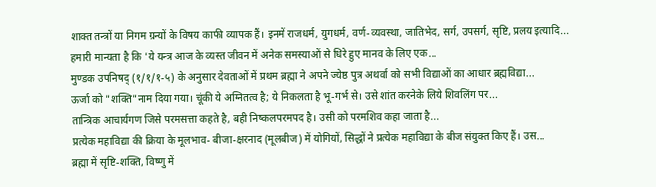शाक्त तन्त्रों या निगम ग्रन्यों के विषय काफी व्यापक हैं। इनमें राजधर्म, युगधर्म, वर्ण-व्यवस्था, जातिभेद, सर्ग, उपसर्ग, सृष्टि, प्रलय इत्यादि...
हमारी मान्यता है कि 'ये यन्त्र आज के व्यस्त जीवन में अनेक समस्याओं से धिरे हुए मानव के लिए एक...
मुण्डक उपनिषद् (१/१/१-५) के अनुसार देवताओं में प्रथम ब्रह्मा ने अपने ज्येष्ठ पुत्र अथर्वा को सभी विद्याओं का आधार ब्रह्मविद्या...
ऊर्जा को "शक्ति"नाम दिया गया। चूंकी ये अग्नितत्व है; ये निकलता है भू-गर्भ से। उसे शांत करनेके लिये शिवलिंग पर...
तान्त्रिक आचार्यगण जिसे परमसत्ता कहते है, बही निष्कलपरमपद है। उसी को परमशिव कहा जाता है...
प्रत्येक महाविद्या की क्रिया के मूलभाव- बीजा-क्षरनाद (मूलबीज) में योगियों, सिद्धों ने प्रत्येक महाविद्या के बीज संयुक्त किए हैं। उस...
ब्रह्मा में सृष्टि-शक्ति, विष्णु में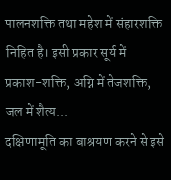पालनशक्ति तथा महेश में संहारशक्ति निहित है। इसी प्रकार सूर्य में प्रकाश-शक्ति, अग्नि में तेजशक्ति, जल में शैत्य...
दक्षिणामूति का बाश्रयण करने से इसे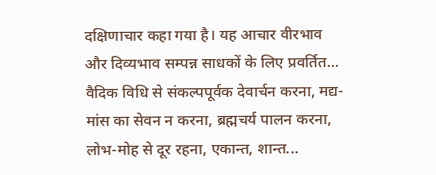दक्षिणाचार कहा गया है। यह आचार वीरभाव और दिव्यभाव सम्पन्न साधकों के लिए प्रवर्तित...
वैदिक विधि से संकल्पपूर्वक देवार्चन करना, मद्य-मांस का सेवन न करना, ब्रह्मचर्य पालन करना, लोभ-मोह से दूर रहना, एकान्त, शान्त...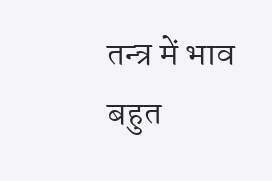तन्त्र में भाव बहुत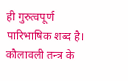ही गुरुत्वपूर्ण पारिभाषिक शब्द है। कौलावली तन्त्र के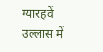ग्यारहवें उल्लास में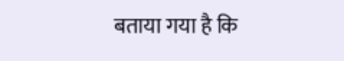बताया गया है कि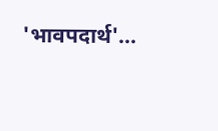'भावपदार्थ'...